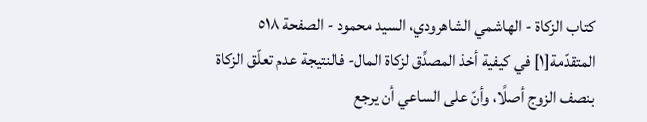كتاب الزكاة - الهاشمي الشاهرودي، السيد محمود - الصفحة ٥١٨
المتقدّمة[١] في كيفية أخذ المصدِّق لزكاة المال- فالنتيجة عدم تعلّق الزكاة بنصف الزوج أصلًا، وأنّ على الساعي أن يرجع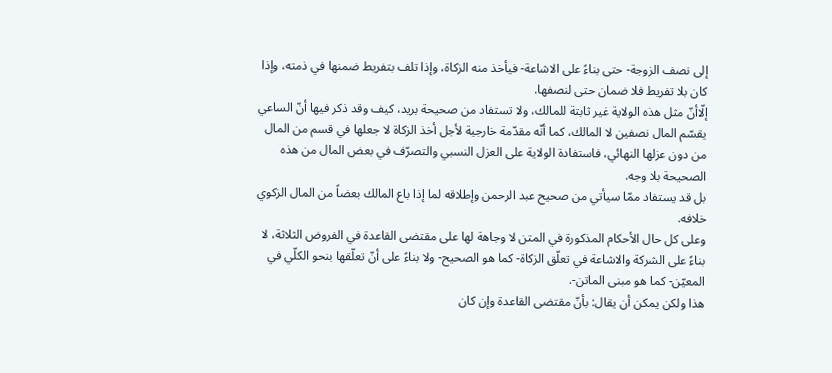إلى نصف الزوجة- حتى بناءً على الاشاعة- فيأخذ منه الزكاة، وإذا تلف بتفريط ضمنها في ذمته، وإذا كان بلا تفريط فلا ضمان حتى لنصفها.
إلّاأنّ مثل هذه الولاية غير ثابتة للمالك، ولا تستفاد من صحيحة بريد، كيف وقد ذكر فيها أنّ الساعي يقسّم المال نصفين لا المالك، كما أنّه مقدّمة خارجية لأجل أخذ الزكاة لا جعلها في قسم من المال من دون عزلها النهائي، فاستفادة الولاية على العزل النسبي والتصرّف في بعض المال من هذه الصحيحة بلا وجه.
بل قد يستفاد ممّا سيأتي من صحيح عبد الرحمن وإطلاقه لما إذا باع المالك بعضاً من المال الزكوي خلافه.
وعلى كل حال الأحكام المذكورة في المتن لا وجاهة لها على مقتضى القاعدة في الفروض الثلاثة، لا بناءً على الشركة والاشاعة في تعلّق الزكاة- كما هو الصحيح- ولا بناءً على أنّ تعلّقها بنحو الكلّي في المعيّن- كما هو مبنى الماتن-.
هذا ولكن يمكن أن يقال: بأنّ مقتضى القاعدة وإن كان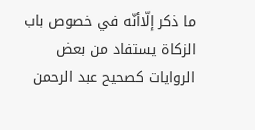ما ذكر إلّاأنّه في خصوص باب الزكاة يستفاد من بعض الروايات كصحيح عبد الرحمن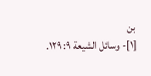بن
[١]- وسائل الشيعة ٩: ١٢٩.